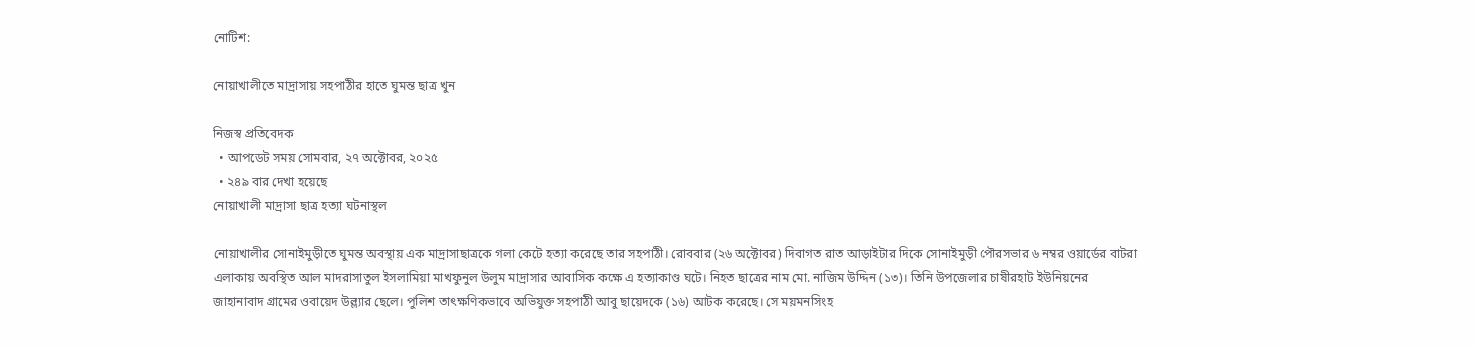নোটিশ:

নোয়াখালীতে মাদ্রাসায় সহপাঠীর হাতে ঘুমন্ত ছাত্র খুন

নিজস্ব প্রতিবেদক
  • আপডেট সময় সোমবার, ২৭ অক্টোবর, ২০২৫
  • ২৪৯ বার দেখা হয়েছে
নোয়াখালী মাদ্রাসা ছাত্র হত্যা ঘটনাস্থল

নোয়াখালীর সোনাইমুড়ীতে ঘুমন্ত অবস্থায় এক মাদ্রাসাছাত্রকে গলা কেটে হত্যা করেছে তার সহপাঠী। রোববার (২৬ অক্টোবর) দিবাগত রাত আড়াইটার দিকে সোনাইমুড়ী পৌরসভার ৬ নম্বর ওয়ার্ডের বাটরা এলাকায় অবস্থিত আল মাদরাসাতুল ইসলামিয়া মাখফুনুল উলুম মাদ্রাসার আবাসিক কক্ষে এ হত্যাকাণ্ড ঘটে। নিহত ছাত্রের নাম মো. নাজিম উদ্দিন (১৩)। তিনি উপজেলার চাষীরহাট ইউনিয়নের জাহানাবাদ গ্রামের ওবায়েদ উল্ল্যার ছেলে। পুলিশ তাৎক্ষণিকভাবে অভিযুক্ত সহপাঠী আবু ছায়েদকে (১৬) আটক করেছে। সে ময়মনসিংহ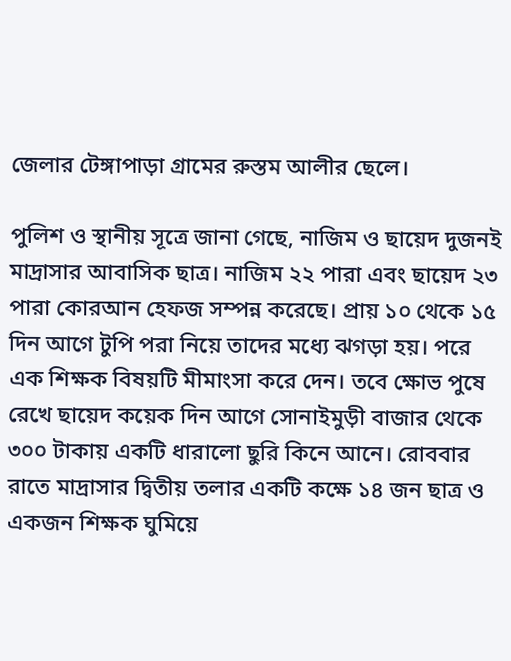জেলার টেঙ্গাপাড়া গ্রামের রুস্তম আলীর ছেলে।

পুলিশ ও স্থানীয় সূত্রে জানা গেছে, নাজিম ও ছায়েদ দুজনই মাদ্রাসার আবাসিক ছাত্র। নাজিম ২২ পারা এবং ছায়েদ ২৩ পারা কোরআন হেফজ সম্পন্ন করেছে। প্রায় ১০ থেকে ১৫ দিন আগে টুপি পরা নিয়ে তাদের মধ্যে ঝগড়া হয়। পরে এক শিক্ষক বিষয়টি মীমাংসা করে দেন। তবে ক্ষোভ পুষে রেখে ছায়েদ কয়েক দিন আগে সোনাইমুড়ী বাজার থেকে ৩০০ টাকায় একটি ধারালো ছুরি কিনে আনে। রোববার রাতে মাদ্রাসার দ্বিতীয় তলার একটি কক্ষে ১৪ জন ছাত্র ও একজন শিক্ষক ঘুমিয়ে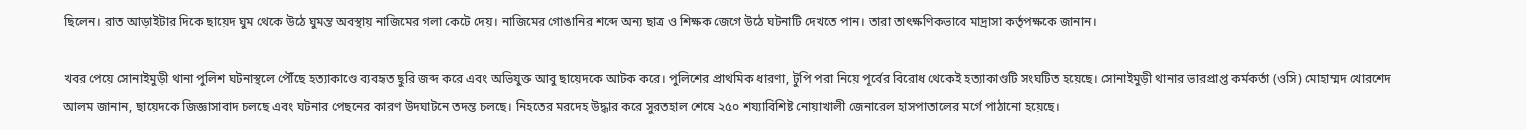ছিলেন। রাত আড়াইটার দিকে ছায়েদ ঘুম থেকে উঠে ঘুমন্ত অবস্থায় নাজিমের গলা কেটে দেয়। নাজিমের গোঙানির শব্দে অন্য ছাত্র ও শিক্ষক জেগে উঠে ঘটনাটি দেখতে পান। তারা তাৎক্ষণিকভাবে মাদ্রাসা কর্তৃপক্ষকে জানান।

খবর পেয়ে সোনাইমুড়ী থানা পুলিশ ঘটনাস্থলে পৌঁছে হত্যাকাণ্ডে ব্যবহৃত ছুরি জব্দ করে এবং অভিযুক্ত আবু ছায়েদকে আটক করে। পুলিশের প্রাথমিক ধারণা, টুপি পরা নিয়ে পূর্বের বিরোধ থেকেই হত্যাকাণ্ডটি সংঘটিত হয়েছে। সোনাইমুড়ী থানার ভারপ্রাপ্ত কর্মকর্তা (ওসি) মোহাম্মদ খোরশেদ আলম জানান, ছায়েদকে জিজ্ঞাসাবাদ চলছে এবং ঘটনার পেছনের কারণ উদঘাটনে তদন্ত চলছে। নিহতের মরদেহ উদ্ধার করে সুরতহাল শেষে ২৫০ শয্যাবিশিষ্ট নোয়াখালী জেনারেল হাসপাতালের মর্গে পাঠানো হয়েছে।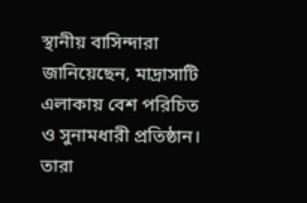স্থানীয় বাসিন্দারা জানিয়েছেন, মাদ্রাসাটি এলাকায় বেশ পরিচিত ও সুনামধারী প্রতিষ্ঠান। তারা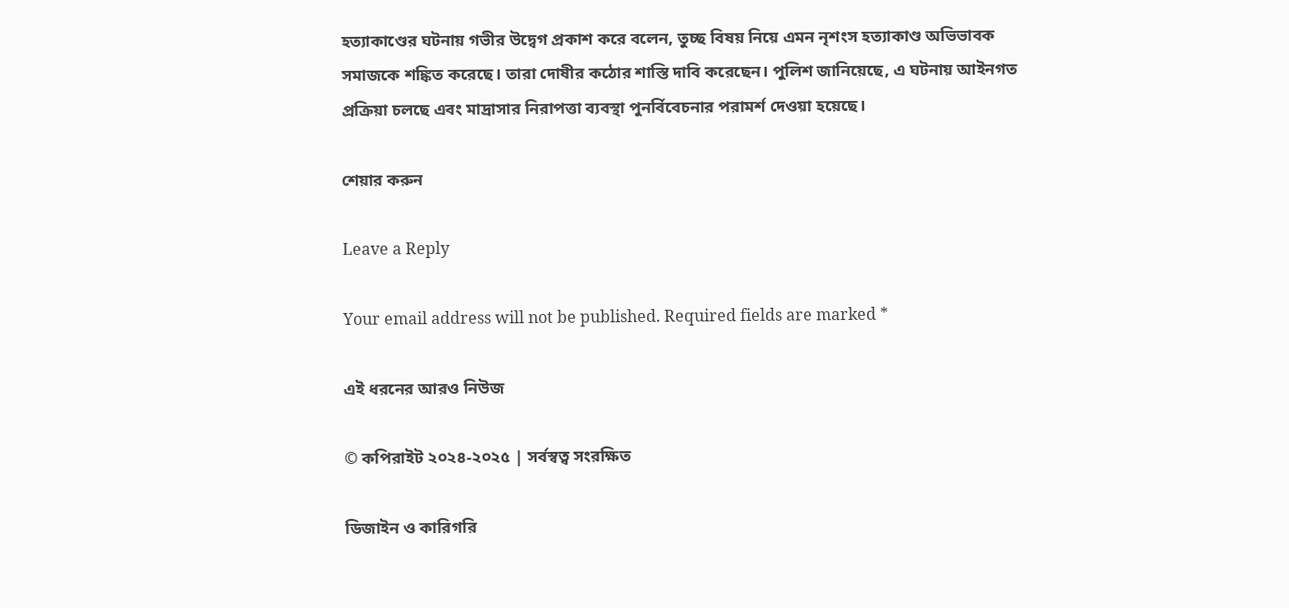হত্যাকাণ্ডের ঘটনায় গভীর উদ্বেগ প্রকাশ করে বলেন, তুচ্ছ বিষয় নিয়ে এমন নৃশংস হত্যাকাণ্ড অভিভাবক সমাজকে শঙ্কিত করেছে। তারা দোষীর কঠোর শাস্তি দাবি করেছেন। পুলিশ জানিয়েছে, এ ঘটনায় আইনগত প্রক্রিয়া চলছে এবং মাদ্রাসার নিরাপত্তা ব্যবস্থা পুনর্বিবেচনার পরামর্শ দেওয়া হয়েছে।

শেয়ার করুন

Leave a Reply

Your email address will not be published. Required fields are marked *

এই ধরনের আরও নিউজ

© কপিরাইট ২০২৪-২০২৫ | সর্বস্বত্ব সংরক্ষিত

ডিজাইন ও কারিগরি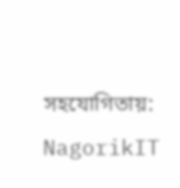সহযোগিতায়: NagorikIT